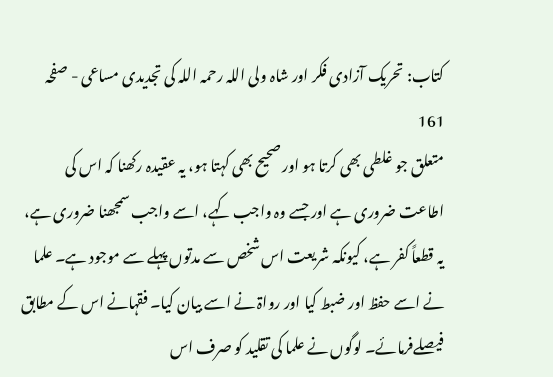کتاب: تحریک آزادی فکر اور شاہ ولی اللہ رحمہ اللہ کی تجدیدی مساعی - صفحہ 161
متعلق جو غلطی بھی کرتا ہو اور صحیح بھی کہتا ہو، یہ عقیدہ رکھنا کہ اس کی اطاعت ضروری ہے اور جسے وہ واجب کہے، اسے واجب سمجھنا ضروری ہے، یہ قطعاً کفر ہے، کیونکہ شریعت اس شخص سے مدتوں پہلے سے موجود ہے۔ علما نے اسے حفظ اور ضبط کیا اور رواۃ نے اسے بیان کیا۔ فقہانے اس کے مطابق فیصلےفرمائے۔ لوگوں نے علما کی تقلید کو صرف اس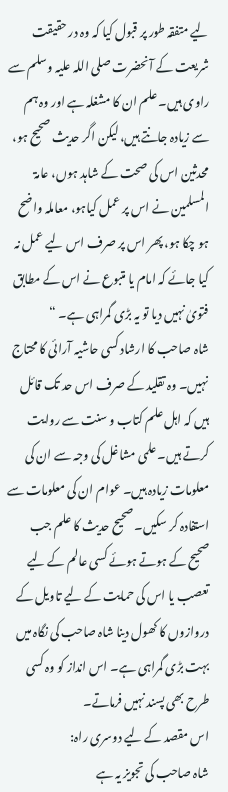لیے متفقہ طور پر قبول کیا کہ وہ در حقیقت شریعت کے آنحضرت صلی اللہ علیہ وسلم سے راوی ہیں۔ علم ان کا مشغلہ ہے اور وہ ہم سے زیادہ جانتے ہیں، لیکن اگر حدیث صحیح ہو، محدثین اس کی صحت کے شاہد ہوں، عامۃ المسلمین نے اس پر عمل کیاہو، معاملہ واضح ہو چکا ہو، پھر اس پر صرف اس لیے عمل نہ کیا جائے کہ امام یا متبوع نے اس کے مطابق فتویٰ نہیں دیا تو یہ بڑی گمراہی ہے۔ “
شاہ صاحب کا ارشاد کسی حاشیہ آرائی کا محتاج نہیں۔ وہ تقلید کے صرف اس حد تک قائل ہیں کہ اہل علم کتاب و سنت سے روایت کرتے ہیں۔ علمی مشاغل کی وجہ سے ان کی معلومات زیادہ ہیں۔ عوام ان کی معلومات سے استفادہ کر سکیں۔ صحیح حدیث کا علم جب صحیح کے ہوتے ہوئے کسی عالم کے لیے تعصب یا اس کی حمایت کے لیے تاویل کے دروازوں کا کھول دینا شاہ صاحب کی نگاہ میں بہت بڑی گمراہی ہے۔ اس انداز کو وہ کسی طرح بھی پسند نہیں فرماتے۔
اس مقصد کے لیے دوسری راہ:
شاہ صاحب کی تجویز یہ ہے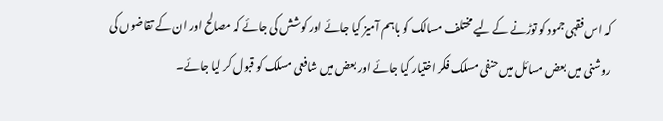کہ اس فقہی جمود کو توڑنے کے لیے مختلف مسالک کو باہم آمیز کیا جائے اور کوشش کی جائے کہ مصالح اور ان کے تقاضوں کی روشنی میں بعض مسائل میں حنفی مسلک فکر اختیار کیا جائے اور بعض میں شافعی مسلک کو قبول کر لیا جائے۔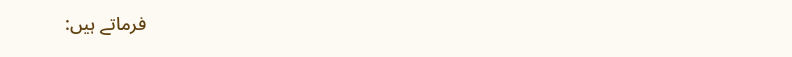فرماتے ہیں: